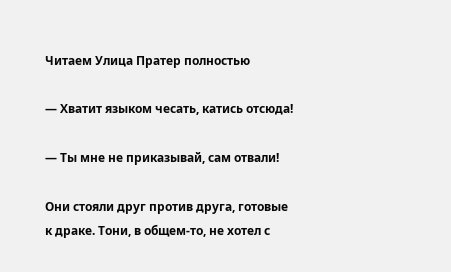Читаем Улица Пратер полностью

— Хватит языком чесать, катись отсюда!

— Ты мне не приказывай, сам отвали!

Они стояли друг против друга, готовые к драке. Тони, в общем-то, не хотел с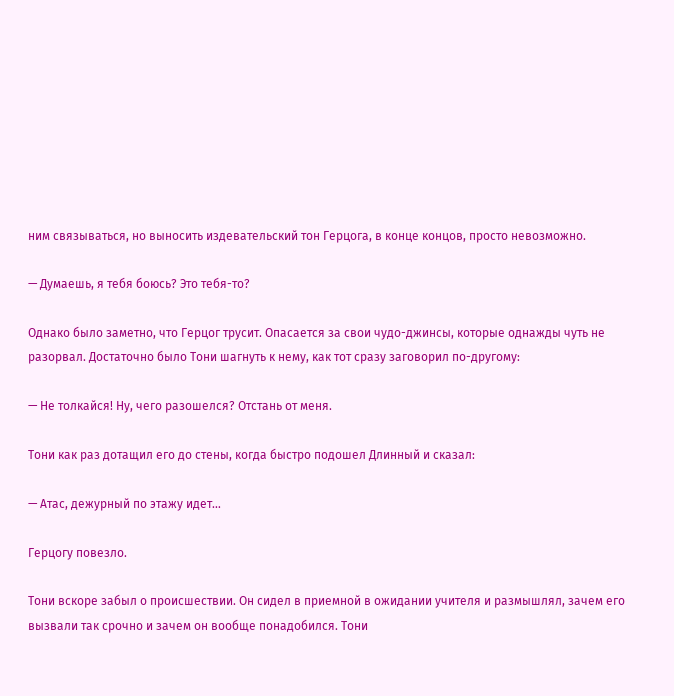ним связываться, но выносить издевательский тон Герцога, в конце концов, просто невозможно.

— Думаешь, я тебя боюсь? Это тебя-то?

Однако было заметно, что Герцог трусит. Опасается за свои чудо-джинсы, которые однажды чуть не разорвал. Достаточно было Тони шагнуть к нему, как тот сразу заговорил по-другому:

— Не толкайся! Ну, чего разошелся? Отстань от меня.

Тони как раз дотащил его до стены, когда быстро подошел Длинный и сказал:

— Атас, дежурный по этажу идет…

Герцогу повезло.

Тони вскоре забыл о происшествии. Он сидел в приемной в ожидании учителя и размышлял, зачем его вызвали так срочно и зачем он вообще понадобился. Тони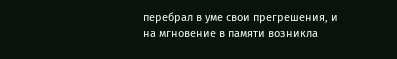перебрал в уме свои прегрешения, и на мгновение в памяти возникла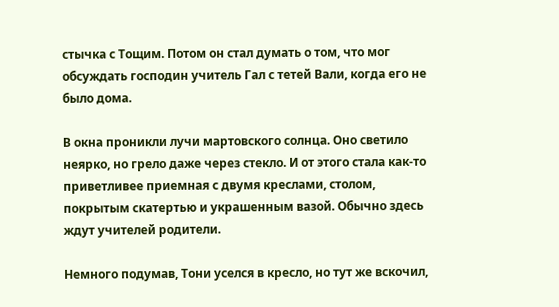стычка с Тощим. Потом он стал думать о том, что мог обсуждать господин учитель Гал с тетей Вали, когда его не было дома.

В окна проникли лучи мартовского солнца. Оно светило неярко, но грело даже через стекло. И от этого стала как-то приветливее приемная с двумя креслами, столом, покрытым скатертью и украшенным вазой. Обычно здесь ждут учителей родители.

Немного подумав, Тони уселся в кресло, но тут же вскочил,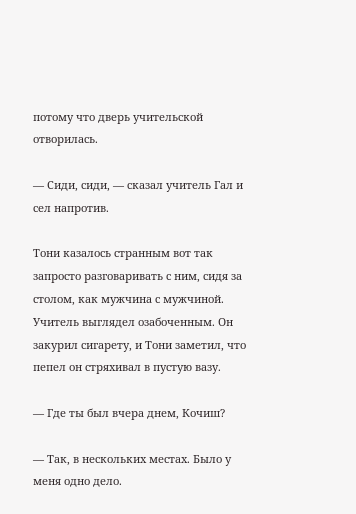потому что дверь учительской отворилась.

— Сиди, сиди, — сказал учитель Гал и сел напротив.

Тони казалось странным вот так запросто разговаривать с ним, сидя за столом, как мужчина с мужчиной. Учитель выглядел озабоченным. Он закурил сигарету, и Тони заметил, что пепел он стряхивал в пустую вазу.

— Где ты был вчера днем, Кочиш?

— Так, в нескольких местах. Было у меня одно дело.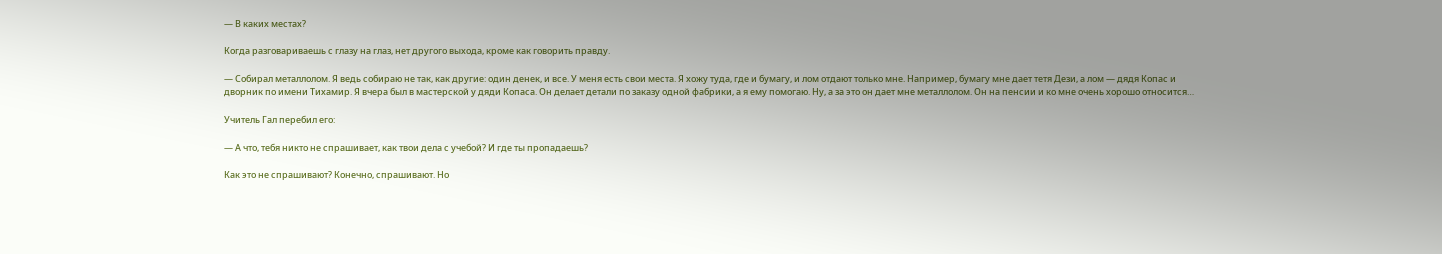— В каких местах?

Когда разговариваешь с глазу на глаз, нет другого выхода, кроме как говорить правду.

— Собирал металлолом. Я ведь собираю не так, как другие: один денек, и все. У меня есть свои места. Я хожу туда, где и бумагу, и лом отдают только мне. Например, бумагу мне дает тетя Дези, а лом — дядя Копас и дворник по имени Тихамир. Я вчера был в мастерской у дяди Копаса. Он делает детали по заказу одной фабрики, а я ему помогаю. Ну, а за это он дает мне металлолом. Он на пенсии и ко мне очень хорошо относится…

Учитель Гал перебил его:

— А что, тебя никто не спрашивает, как твои дела с учебой? И где ты пропадаешь?

Как это не спрашивают? Конечно, спрашивают. Но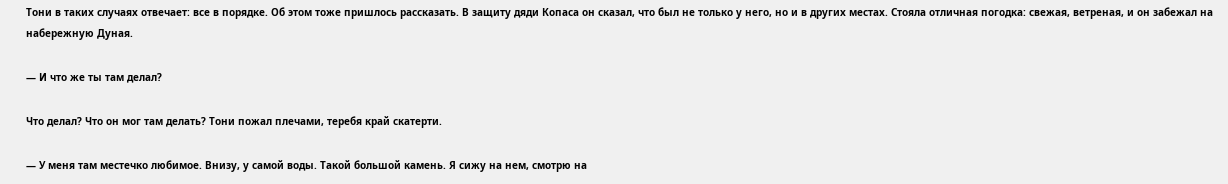Тони в таких случаях отвечает: все в порядке. Об этом тоже пришлось рассказать. В защиту дяди Копаса он сказал, что был не только у него, но и в других местах. Стояла отличная погодка: свежая, ветреная, и он забежал на набережную Дуная.

— И что же ты там делал?

Что делал? Что он мог там делать? Тони пожал плечами, теребя край скатерти.

— У меня там местечко любимое. Внизу, у самой воды. Такой большой камень. Я сижу на нем, смотрю на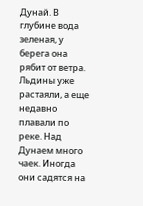Дунай. В глубине вода зеленая, у берега она рябит от ветра. Льдины уже растаяли, а еще недавно плавали по реке. Над Дунаем много чаек. Иногда они садятся на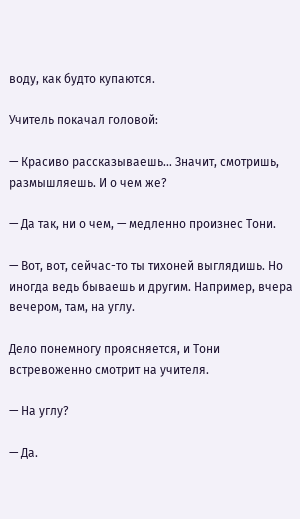воду, как будто купаются.

Учитель покачал головой:

— Красиво рассказываешь… Значит, смотришь, размышляешь. И о чем же?

— Да так, ни о чем, — медленно произнес Тони.

— Вот, вот, сейчас-то ты тихоней выглядишь. Но иногда ведь бываешь и другим. Например, вчера вечером, там, на углу.

Дело понемногу проясняется, и Тони встревоженно смотрит на учителя.

— На углу?

— Да.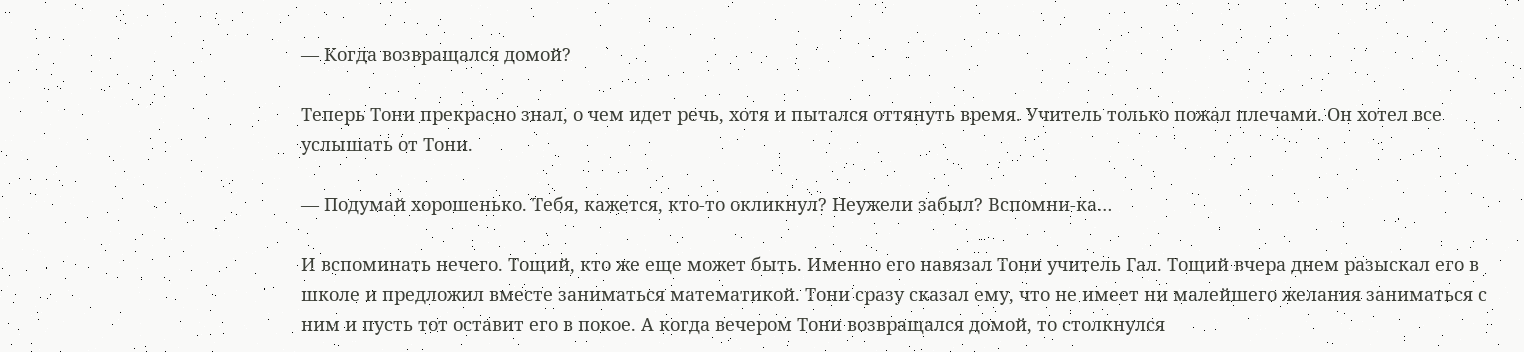— Когда возвращался домой?

Теперь Тони прекрасно знал, о чем идет речь, хотя и пытался оттянуть время. Учитель только пожал плечами. Он хотел все услышать от Тони.

— Подумай хорошенько. Тебя, кажется, кто-то окликнул? Неужели забыл? Вспомни-ка…

И вспоминать нечего. Тощий, кто же еще может быть. Именно его навязал Тони учитель Гал. Тощий вчера днем разыскал его в школе и предложил вместе заниматься математикой. Тони сразу сказал ему, что не имеет ни малейшего желания заниматься с ним и пусть тот оставит его в покое. А когда вечером Тони возвращался домой, то столкнулся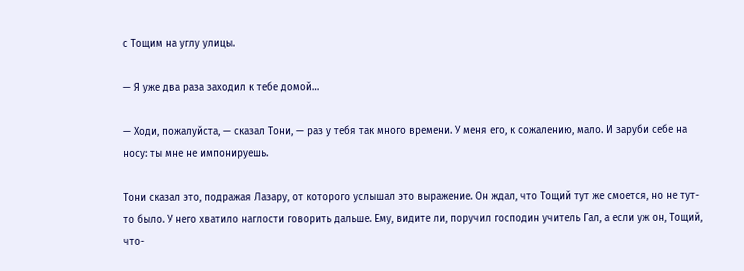с Тощим на углу улицы.

— Я уже два раза заходил к тебе домой…

— Ходи, пожалуйста, — сказал Тони, — раз у тебя так много времени. У меня его, к сожалению, мало. И заруби себе на носу: ты мне не импонируешь.

Тони сказал это, подражая Лазару, от которого услышал это выражение. Он ждал, что Тощий тут же смоется, но не тут-то было. У него хватило наглости говорить дальше. Ему, видите ли, поручил господин учитель Гал, а если уж он, Тощий, что-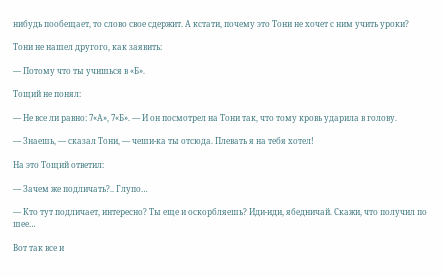нибудь пообещает, то слово свое сдержит. А кстати, почему это Тони не хочет с ним учить уроки?

Тони не нашел другого, как заявить:

— Потому что ты учишься в «Б».

Тощий не понял:

— Не все ли равно: 7«А», 7«Б». — И он посмотрел на Тони так, что тому кровь ударила в голову.

— Знаешь, — сказал Тони, — чеши-ка ты отсюда. Плевать я на тебя хотел!

На это Тощий ответил:

— Зачем же подличать?.. Глупо…

— Кто тут подличает, интересно? Ты еще и оскорбляешь? Иди-иди, ябедничай. Скажи, что получил по шее…

Вот так все и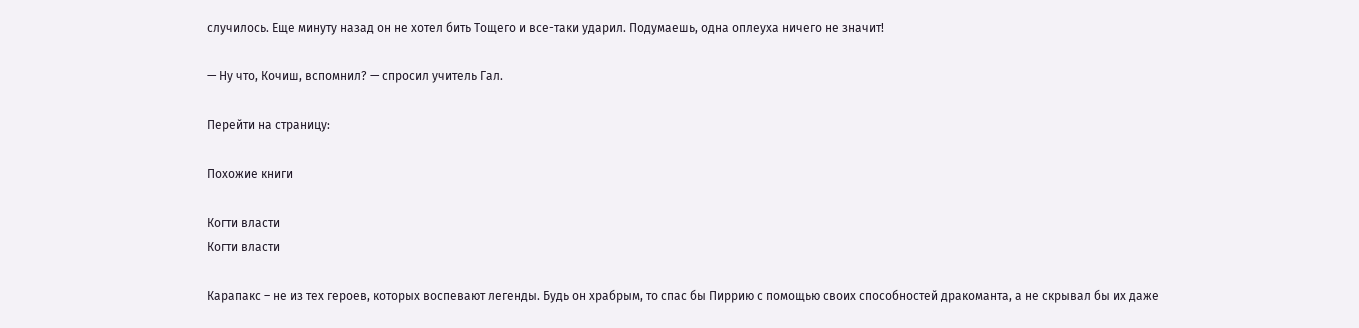случилось. Еще минуту назад он не хотел бить Тощего и все-таки ударил. Подумаешь, одна оплеуха ничего не значит!

— Ну что, Кочиш, вспомнил? — спросил учитель Гал.

Перейти на страницу:

Похожие книги

Когти власти
Когти власти

Карапакс – не из тех героев, которых воспевают легенды. Будь он храбрым, то спас бы Пиррию с помощью своих способностей дракоманта, а не скрывал бы их даже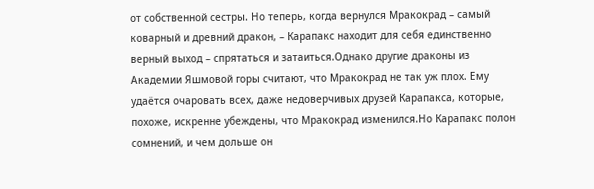от собственной сестры. Но теперь, когда вернулся Мракокрад – самый коварный и древний дракон, – Карапакс находит для себя единственно верный выход – спрятаться и затаиться.Однако другие драконы из Академии Яшмовой горы считают, что Мракокрад не так уж плох. Ему удаётся очаровать всех, даже недоверчивых друзей Карапакса, которые, похоже, искренне убеждены, что Мракокрад изменился.Но Карапакс полон сомнений, и чем дольше он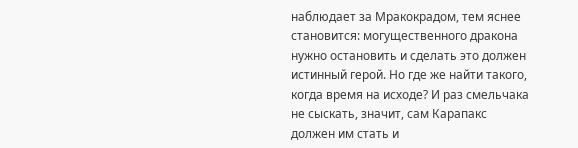наблюдает за Мракокрадом, тем яснее становится: могущественного дракона нужно остановить и сделать это должен истинный герой. Но где же найти такого, когда время на исходе? И раз смельчака не сыскать, значит, сам Карапакс должен им стать и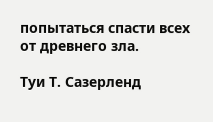попытаться спасти всех от древнего зла.

Туи Т. Сазерленд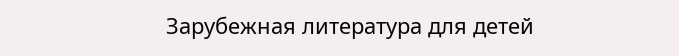Зарубежная литература для детей